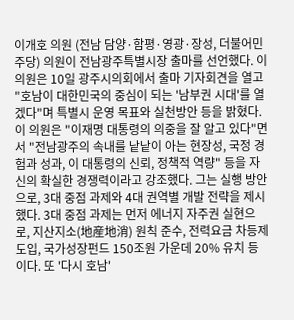이개호 의원 (전남 담양·함평·영광·장성, 더불어민주당) 의원이 전남광주특별시장 출마를 선언했다. 이 의원은 10일 광주시의회에서 출마 기자회견을 열고 "호남이 대한민국의 중심이 되는 '남부권 시대'를 열겠다"며 특별시 운영 목표와 실천방안 등을 밝혔다. 이 의원은 "이재명 대통령의 의중을 잘 알고 있다"면서 "전남광주의 속내를 낱낱이 아는 현장성, 국정 경험과 성과, 이 대통령의 신뢰, 정책적 역량" 등을 자신의 확실한 경쟁력이라고 강조했다. 그는 실행 방안으로, 3대 중점 과제와 4대 권역별 개발 전략을 제시했다. 3대 중점 과제는 먼저 에너지 자주권 실현으로, 지산지소(地産地消) 원칙 준수, 전력요금 차등제 도입, 국가성장펀드 150조원 가운데 20% 유치 등이다. 또 '다시 호남'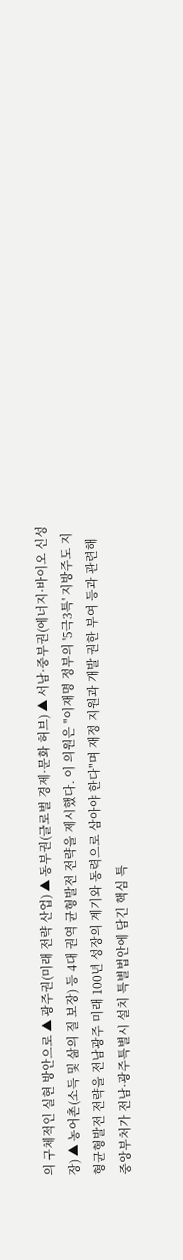의 구체적인 실현 방안으로 ▲ 광주권(미래 전략 산업) ▲ 동부권(글로벌 경제·문화 허브) ▲ 서남·중부권(에너지·바이오 신성장) ▲ 농어촌(소득 및 삶의 질 보장) 등 4대 권역 균형발전 전략을 제시했다. 이 의원은 "이재명 정부의 '5극3특' 지방주도 지형균형발전 전략을 전남광주 미래 100년 성장의 계기와 동력으로 삼아야 한다"며 재정 지원과 개발 권한 부여 등과 관련해
중앙부처가 전남·광주특별시 설치 특별법안에 담긴 핵심 특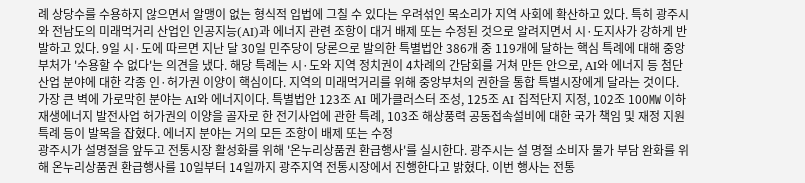례 상당수를 수용하지 않으면서 알맹이 없는 형식적 입법에 그칠 수 있다는 우려섞인 목소리가 지역 사회에 확산하고 있다. 특히 광주시와 전남도의 미래먹거리 산업인 인공지능(AI)과 에너지 관련 조항이 대거 배제 또는 수정된 것으로 알려지면서 시·도지사가 강하게 반발하고 있다. 9일 시·도에 따르면 지난 달 30일 민주당이 당론으로 발의한 특별법안 386개 중 119개에 달하는 핵심 특례에 대해 중앙부처가 '수용할 수 없다'는 의견을 냈다. 해당 특례는 시·도와 지역 정치권이 4차례의 간담회를 거쳐 만든 안으로, AI와 에너지 등 첨단산업 분야에 대한 각종 인·허가권 이양이 핵심이다. 지역의 미래먹거리를 위해 중앙부처의 권한을 통합 특별시장에게 달라는 것이다. 가장 큰 벽에 가로막힌 분야는 AI와 에너지이다. 특별법안 123조 AI 메가클러스터 조성, 125조 AI 집적단지 지정, 102조 100㎿ 이하 재생에너지 발전사업 허가권의 이양을 골자로 한 전기사업에 관한 특례, 103조 해상풍력 공동접속설비에 대한 국가 책임 및 재정 지원 특례 등이 발목을 잡혔다. 에너지 분야는 거의 모든 조항이 배제 또는 수정
광주시가 설명절을 앞두고 전통시장 활성화를 위해 '온누리상품권 환급행사'를 실시한다. 광주시는 설 명절 소비자 물가 부담 완화를 위해 온누리상품권 환급행사를 10일부터 14일까지 광주지역 전통시장에서 진행한다고 밝혔다. 이번 행사는 전통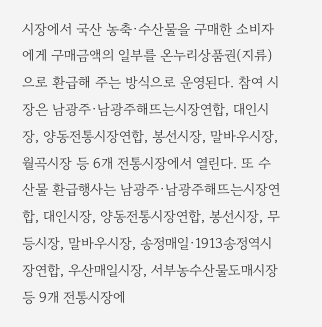시장에서 국산 농축·수산물을 구매한 소비자에게 구매금액의 일부를 온누리상품권(지류)으로 환급해 주는 방식으로 운영된다. 참여 시장은 남광주·남광주해뜨는시장연합, 대인시장, 양동전통시장연합, 봉선시장, 말바우시장, 월곡시장 등 6개 전통시장에서 열린다. 또 수산물 환급행사는 남광주·남광주해뜨는시장연합, 대인시장, 양동전통시장연합, 봉선시장, 무등시장, 말바우시장, 송정매일·1913송정역시장연합, 우산매일시장, 서부농수산물도매시장 등 9개 전통시장에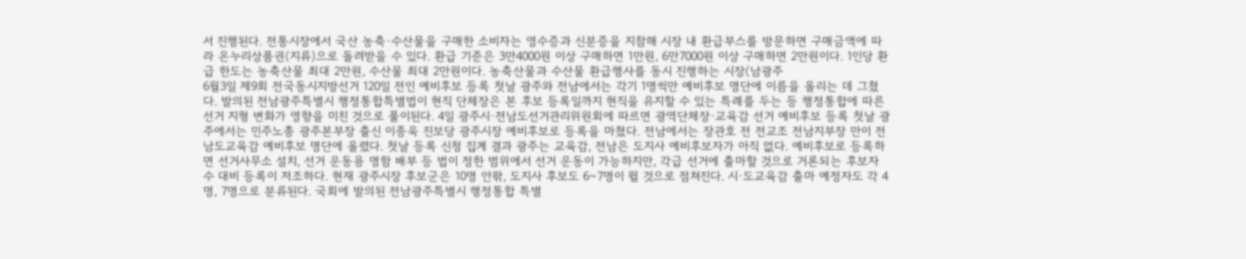서 진행된다. 전통시장에서 국산 농축·수산물을 구매한 소비자는 영수증과 신분증을 지참해 시장 내 환급부스를 방문하면 구매금액에 따라 온누리상품권(지류)으로 돌려받을 수 있다. 환급 기준은 3만4000원 이상 구매하면 1만원, 6만7000원 이상 구매하면 2만원이다. 1인당 환급 한도는 농축산물 최대 2만원, 수산물 최대 2만원이다. 농축산물과 수산물 환급행사를 동시 진행하는 시장(남광주
6월3일 제9회 전국동시지방선거 120일 전인 예비후보 등록 첫날 광주와 전남에서는 각기 1명씩만 예비후보 명단에 이름을 올리는 데 그쳤다. 발의된 전남광주특별시 행정통합특별법이 현직 단체장은 본 후보 등록일까지 현직을 유지할 수 있는 특례를 두는 등 행정통합에 따른 선거 지형 변화가 영향을 미친 것으로 풀이된다. 4일 광주시·전남도선거관리위원회에 따르면 광역단체장·교육감 선거 예비후보 등록 첫날 광주에서는 민주노총 광주본부장 출신 이종욱 진보당 광주시장 예비후보로 등록을 마쳤다. 전남에서는 장관호 전 전교조 전남지부장 만이 전남도교육감 예비후보 명단에 올렸다. 첫날 등록 신청 집계 결과 광주는 교육감, 전남은 도지사 예비후보자가 아직 없다. 예비후보로 등록하면 선거사무소 설치, 선거 운동용 명함 배부 등 법이 정한 범위에서 선거 운동이 가능하지만, 각급 선거에 출마할 것으로 거론되는 후보자 수 대비 등록이 저조하다. 현재 광주시장 후보군은 10명 안팎, 도지사 후보도 6~7명이 뛸 것으로 점쳐진다. 시·도교육감 출마 예정자도 각 4명, 7명으로 분류된다. 국회에 발의된 전남광주특별시 행정통합 특별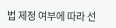법 제정 여부에 따라 선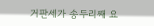거판세가 송두리째 요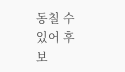동칠 수 있어 후보